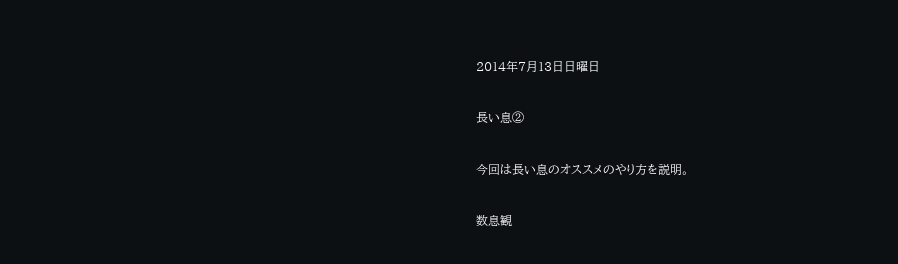2014年7月13日日曜日

長い息②

今回は長い息のオススメのやり方を説明。

数息観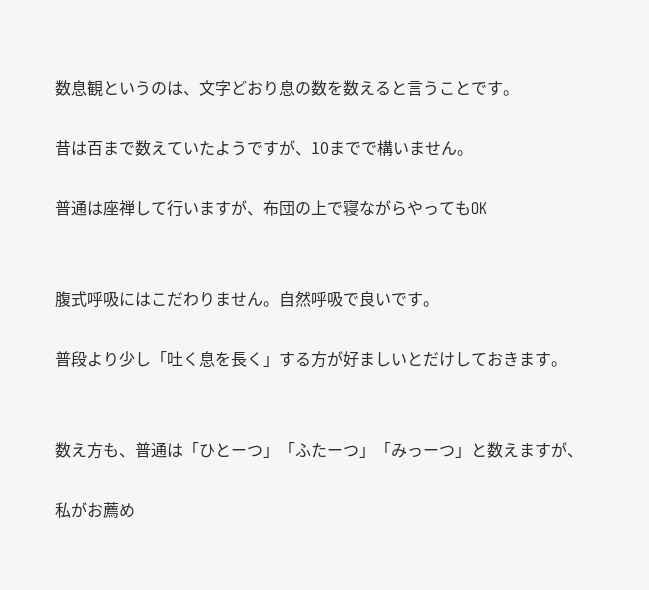数息観というのは、文字どおり息の数を数えると言うことです。

昔は百まで数えていたようですが、10までで構いません。

普通は座禅して行いますが、布団の上で寝ながらやってもOK


腹式呼吸にはこだわりません。自然呼吸で良いです。

普段より少し「吐く息を長く」する方が好ましいとだけしておきます。


数え方も、普通は「ひとーつ」「ふたーつ」「みっーつ」と数えますが、

私がお薦め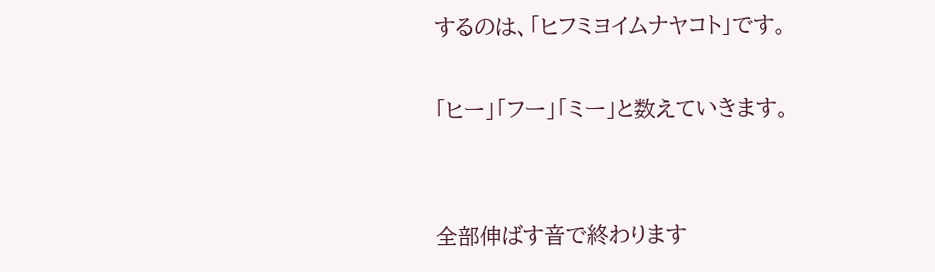するのは、「ヒフミヨイムナヤコト」です。

「ヒー」「フー」「ミー」と数えていきます。


全部伸ばす音で終わります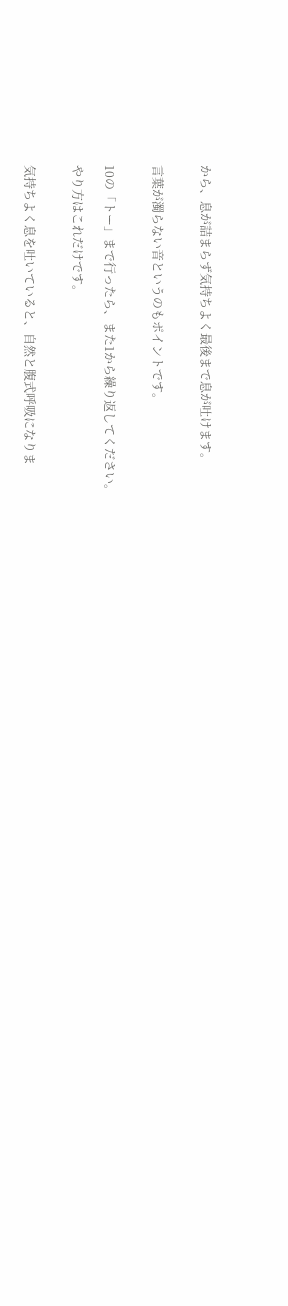から、息が詰まらず気持ちよく最後まで息が吐けます。


言葉が濁らない音というのもポイントです。


10の「トー」まで行ったら、また1から繰り返してください。

やり方はこれだけです。


気持ちよく息を吐いていると、自然と腹式呼吸になりま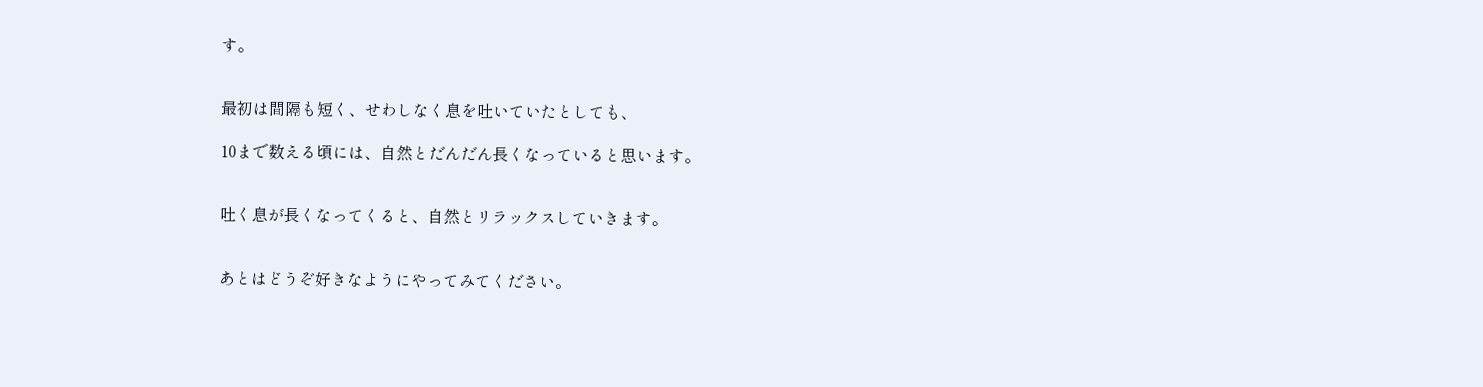す。


最初は間隔も短く、せわしなく息を吐いていたとしても、

10まで数える頃には、自然とだんだん長くなっていると思います。


吐く息が長くなってくると、自然とリラックスしていきます。


あとはどうぞ好きなようにやってみてください。